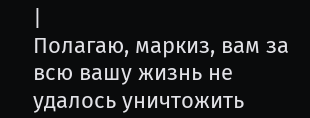|
Полагаю, маркиз, вам за всю вашу жизнь не удалось уничтожить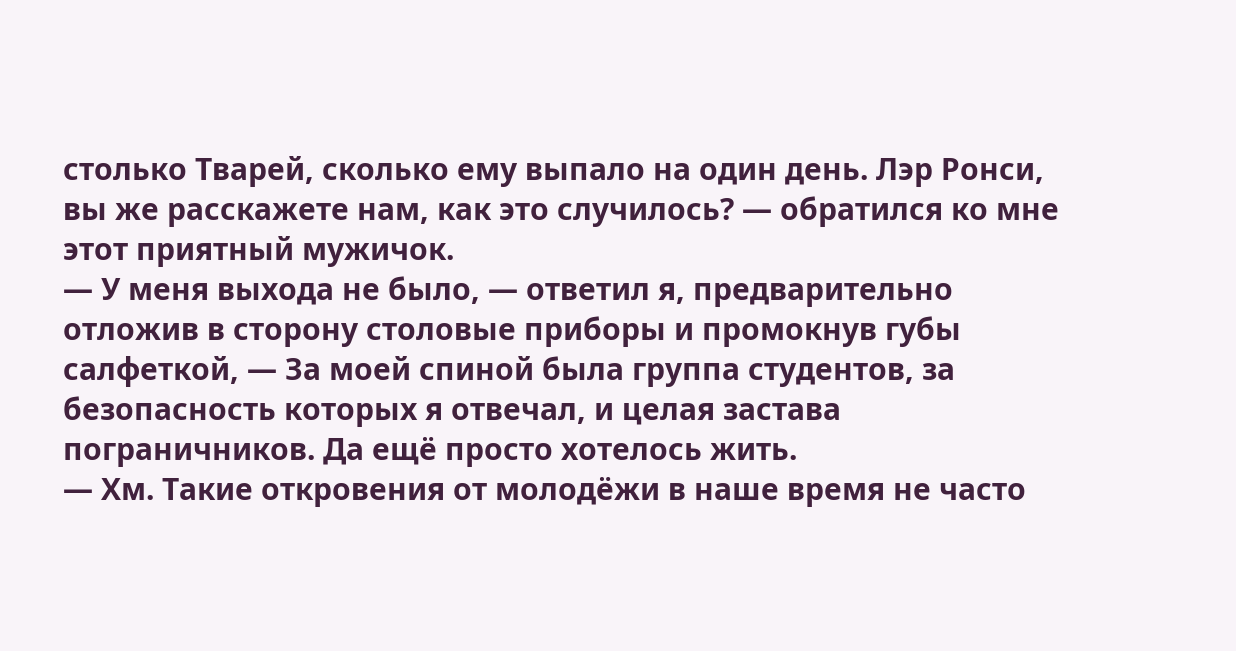столько Тварей, сколько ему выпало на один день. Лэр Ронси, вы же расскажете нам, как это случилось? — обратился ко мне этот приятный мужичок.
— У меня выхода не было, — ответил я, предварительно отложив в сторону столовые приборы и промокнув губы салфеткой, — За моей спиной была группа студентов, за безопасность которых я отвечал, и целая застава пограничников. Да ещё просто хотелось жить.
— Хм. Такие откровения от молодёжи в наше время не часто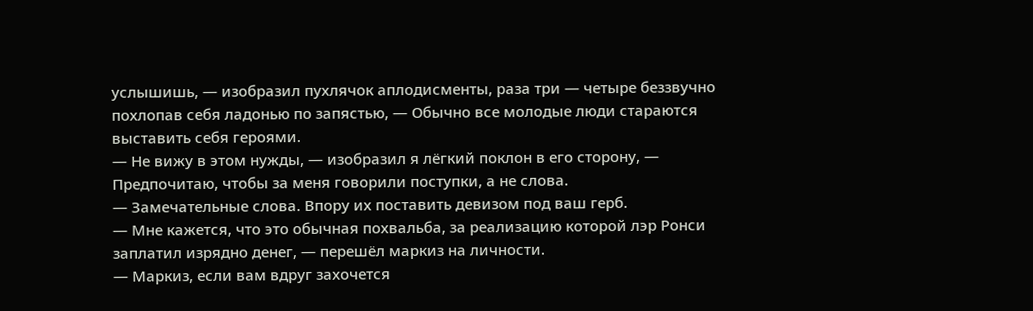услышишь, — изобразил пухлячок аплодисменты, раза три — четыре беззвучно похлопав себя ладонью по запястью, — Обычно все молодые люди стараются выставить себя героями.
— Не вижу в этом нужды, — изобразил я лёгкий поклон в его сторону, — Предпочитаю, чтобы за меня говорили поступки, а не слова.
— Замечательные слова. Впору их поставить девизом под ваш герб.
— Мне кажется, что это обычная похвальба, за реализацию которой лэр Ронси заплатил изрядно денег, — перешёл маркиз на личности.
— Маркиз, если вам вдруг захочется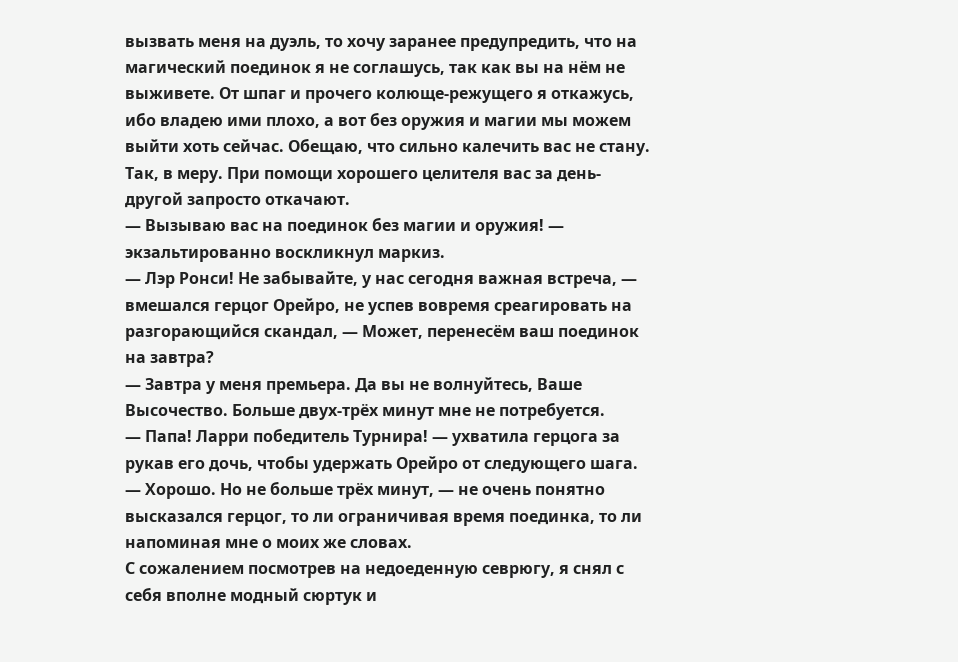вызвать меня на дуэль, то хочу заранее предупредить, что на магический поединок я не соглашусь, так как вы на нём не выживете. От шпаг и прочего колюще-режущего я откажусь, ибо владею ими плохо, а вот без оружия и магии мы можем выйти хоть сейчас. Обещаю, что сильно калечить вас не стану. Так, в меру. При помощи хорошего целителя вас за день-другой запросто откачают.
— Вызываю вас на поединок без магии и оружия! — экзальтированно воскликнул маркиз.
— Лэр Ронси! Не забывайте, у нас сегодня важная встреча, — вмешался герцог Орейро, не успев вовремя среагировать на разгорающийся скандал, — Может, перенесём ваш поединок на завтра?
— Завтра у меня премьера. Да вы не волнуйтесь, Ваше Высочество. Больше двух-трёх минут мне не потребуется.
— Папа! Ларри победитель Турнира! — ухватила герцога за рукав его дочь, чтобы удержать Орейро от следующего шага.
— Хорошо. Но не больше трёх минут, — не очень понятно высказался герцог, то ли ограничивая время поединка, то ли напоминая мне о моих же словах.
С сожалением посмотрев на недоеденную севрюгу, я снял с себя вполне модный сюртук и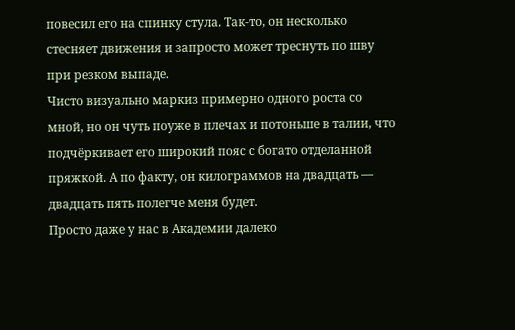повесил его на спинку стула. Так-то, он несколько стесняет движения и запросто может треснуть по шву при резком выпаде.
Чисто визуально маркиз примерно одного роста со мной, но он чуть поуже в плечах и потоньше в талии, что подчёркивает его широкий пояс с богато отделанной пряжкой. А по факту, он килограммов на двадцать — двадцать пять полегче меня будет.
Просто даже у нас в Академии далеко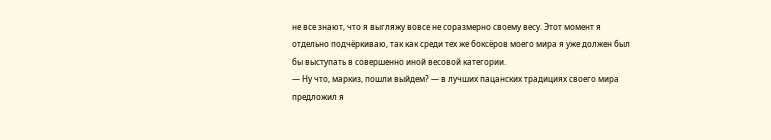не все знают, что я выгляжу вовсе не соразмерно своему весу. Этот момент я отдельно подчёркиваю, так как среди тех же боксёров моего мира я уже должен был бы выступать в совершенно иной весовой категории.
— Ну что, маркиз, пошли выйдем? — в лучших пацанских традициях своего мира предложил я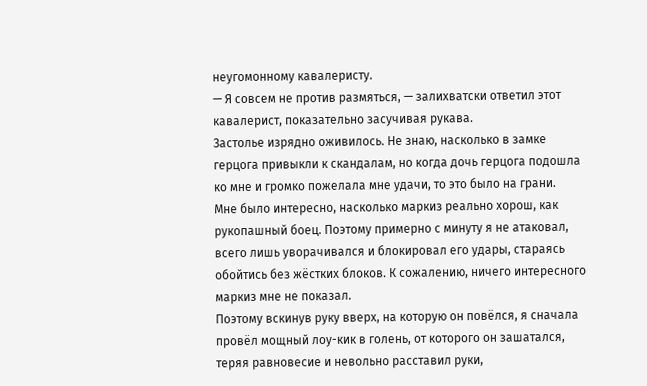неугомонному кавалеристу.
— Я совсем не против размяться, — залихватски ответил этот кавалерист, показательно засучивая рукава.
Застолье изрядно оживилось. Не знаю, насколько в замке герцога привыкли к скандалам, но когда дочь герцога подошла ко мне и громко пожелала мне удачи, то это было на грани.
Мне было интересно, насколько маркиз реально хорош, как рукопашный боец. Поэтому примерно с минуту я не атаковал, всего лишь уворачивался и блокировал его удары, стараясь обойтись без жёстких блоков. К сожалению, ничего интересного маркиз мне не показал.
Поэтому вскинув руку вверх, на которую он повёлся, я сначала провёл мощный лоу-кик в голень, от которого он зашатался, теряя равновесие и невольно расставил руки,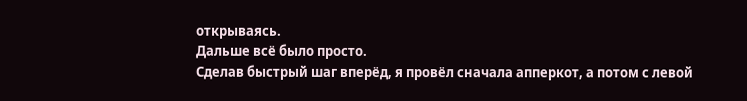открываясь.
Дальше всё было просто.
Сделав быстрый шаг вперёд, я провёл сначала апперкот, а потом с левой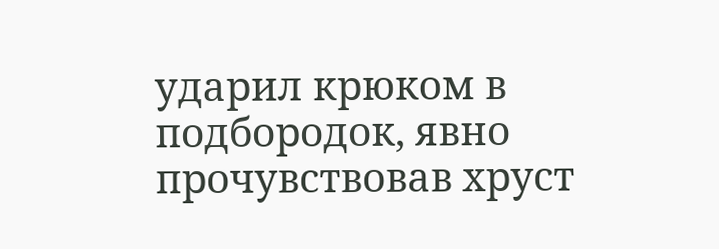ударил крюком в подбородок, явно прочувствовав хруст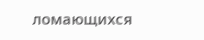ломающихся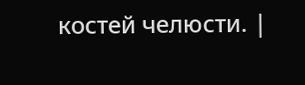костей челюсти. |